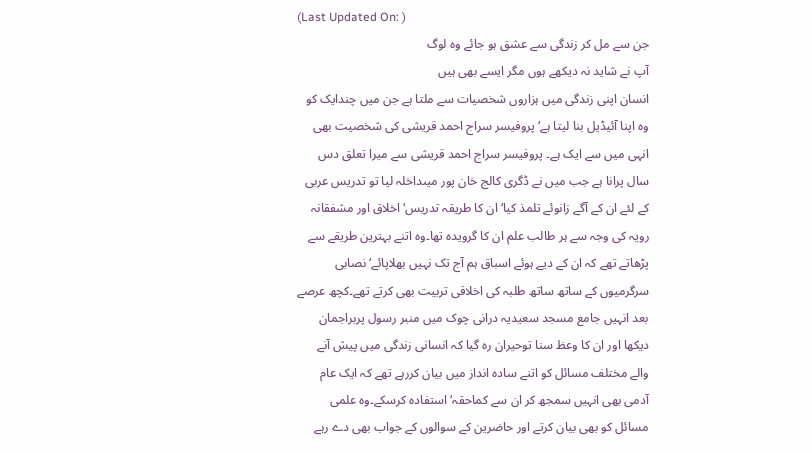(Last Updated On: )
جن سے مل کر زندگی سے عشق ہو جائے وہ لوگ
آپ نے شاید نہ دیکھے ہوں مگر ایسے بھی ہیں
انسان اپنی زندگی میں ہزاروں شخصیات سے ملتا ہے جن میں چندایک کو وہ اپنا آئیڈیل بنا لیتا ہے‘ پروفیسر سراج احمد قریشی کی شخصیت بھی انہی میں سے ایک ہے۔ پروفیسر سراج احمد قریشی سے میرا تعلق دس سال پرانا ہے جب میں نے ڈگری کالج خان پور میںداخلہ لیا تو تدریس عربی کے لئے ان کے آگے زانوئے تلمذ کیا‘ ان کا طریقہ تدریس‘ اخلاق اور مشفقانہ رویہ کی وجہ سے ہر طالب علم ان کا گرویدہ تھا۔وہ اتنے بہترین طریقے سے پڑھاتے تھے کہ ان کے دیے ہوئے اسباق ہم آج تک نہیں بھلاپائے‘ نصابی سرگرمیوں کے ساتھ ساتھ طلبہ کی اخلاقی تربیت بھی کرتے تھے۔کچھ عرصے بعد انہیں جامع مسجد سعیدیہ درانی چوک میں منبر رسول پربراجمان دیکھا اور ان کا وعظ سنا توحیران رہ گیا کہ انسانی زندگی میں پیش آنے والے مختلف مسائل کو اتنے سادہ انداز میں بیان کررہے تھے کہ ایک عام آدمی بھی انہیں سمجھ کر ان سے کماحقہ‘ استفادہ کرسکے۔وہ علمی مسائل کو بھی بیان کرتے اور حاضرین کے سوالوں کے جواب بھی دے رہے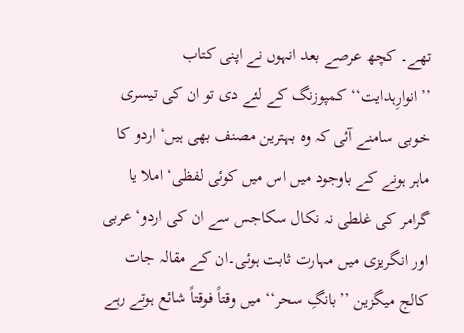تھے۔ کچھ عرصے بعد انہوں نے اپنی کتاب ’’انوارِہدایت‘‘ کمپوزنگ کے لئے دی تو ان کی تیسری خوبی سامنے آئی کہ وہ بہترین مصنف بھی ہیں‘ اردو کا ماہر ہونے کے باوجود میں اس میں کوئی لفظی‘ املا یا گرامر کی غلطی نہ نکال سکاجس سے ان کی اردو‘ عربی اور انگریزی میں مہارت ثابت ہوئی۔ان کے مقالہ جات کالج میگزین ’’بانگِ سحر‘‘ میں وقتاً فوقتاً شائع ہوتے رہے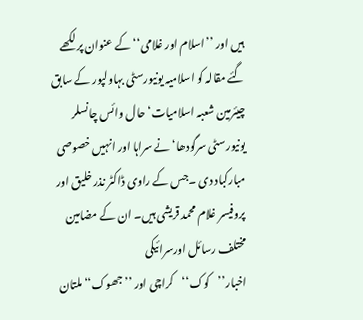ہیں اور ’’اسلام اور غلامی‘‘ کے عنوان پر لکھے گئے مقالہ کو اسلامیہ یونیورسٹی بہاولپور کے سابق چیئرمین شعبہ اسلامیات‘ حال وائس چانسلر یونیورسٹی سرگودھا‘ نے سراہا اور انہیں خصوصی مبارکباد دی ۔جس کے راوی ڈاکٹر نذر خلیق اور پروفیسر غلام محمد قریشی ہیں۔ ان کے مضامین مختلف رسائل اورسرائیکی اخبار’’کوک‘‘کراچی اور ’’جھوک‘‘ ملتان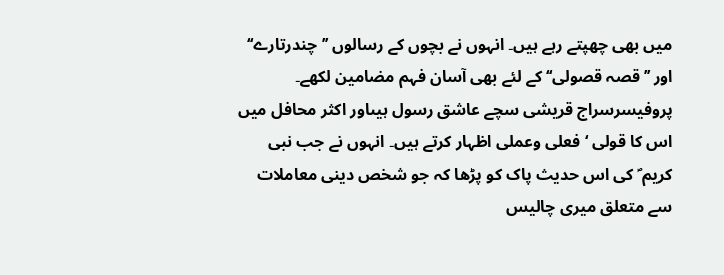میں بھی چھپتے رہے ہیں۔ انہوں نے بچوں کے رسالوں ’’چندرتارے‘‘ اور ’’قصہ قصولی‘‘ کے لئے بھی آسان فہم مضامین لکھے۔
پروفیسرسراج قریشی سچے عاشق رسول ہیںاور اکثر محافل میں اس کا قولی ‘ فعلی وعملی اظہار کرتے ہیں۔ انہوں نے جب نبی کریم ؐ کی اس حدیث پاک کو پڑھا کہ جو شخص دینی معاملات سے متعلق میری چالیس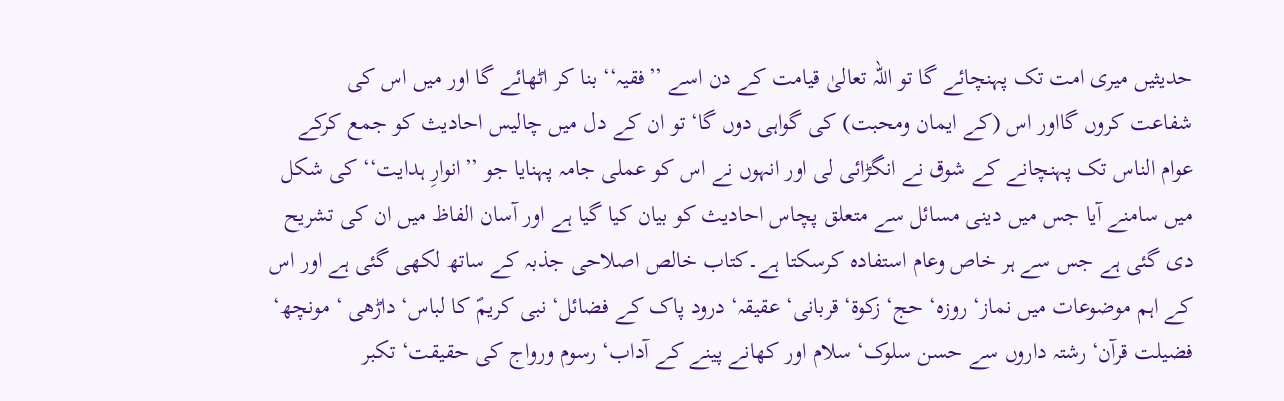حدیثیں میری امت تک پہنچائے گا تو اللہ تعالیٰ قیامت کے دن اسے ’’فقیہ‘‘ بنا کر اٹھائے گا اور میں اس کی
شفاعت کروں گااور اس (کے ایمان ومحبت) کی گواہی دوں گا‘ تو ان کے دل میں چالیس احادیث کو جمع کرکے عوام الناس تک پہنچانے کے شوق نے انگڑائی لی اور انہوں نے اس کو عملی جامہ پہنایا جو ’’انوارِ ہدایت‘‘ کی شکل میں سامنے آیا جس میں دینی مسائل سے متعلق پچاس احادیث کو بیان کیا گیا ہے اور آسان الفاظ میں ان کی تشریح دی گئی ہے جس سے ہر خاص وعام استفادہ کرسکتا ہے۔کتاب خالص اصلاحی جذبہ کے ساتھ لکھی گئی ہے اور اس کے اہم موضوعات میں نماز‘ روزہ‘ حج‘ زکوۃ‘قربانی‘ عقیقہ‘ درود پاک کے فضائل‘ نبی کریمؐ کا لباس‘ داڑھی ‘ مونچھ‘ فضیلت قرآن‘ رشتہ داروں سے حسن سلوک‘ سلام اور کھانے پینے کے آداب‘ رسوم ورواج کی حقیقت‘ تکبر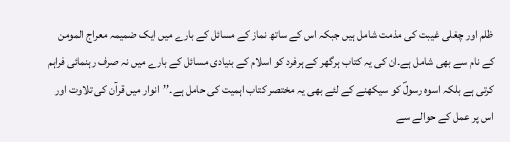ظلم اور چغلی غیبت کی مذمت شامل ہیں جبکہ اس کے ساتھ نماز کے مسائل کے بارے میں ایک ضمیمہ معراج المومن کے نام سے بھی شامل ہے۔ان کی یہ کتاب ہرگھر کے ہرفرد کو اسلام کے بنیادی مسائل کے بارے میں نہ صرف رہنمائی فراہم کرتی ہے بلکہ اسوہ رسولؐ کو سیکھنے کے لئے بھی یہ مختصر کتاب اہمیت کی حامل ہے۔’’انوار میں قرآن کی تلاوت اور اس پر عمل کے حوالے سے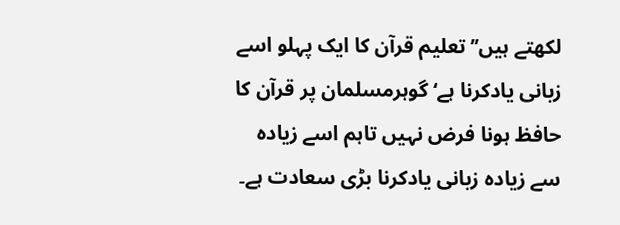لکھتے ہیں’’تعلیم قرآن کا ایک پہلو اسے زبانی یادکرنا ہے‘ گوہرمسلمان پر قرآن کا حافظ ہونا فرض نہیں تاہم اسے زیادہ سے زیادہ زبانی یادکرنا بڑی سعادت ہے۔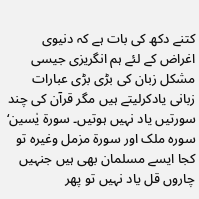کتنے دکھ کی بات ہے کہ دنیوی اغراض کے لئے ہم انگریزی جیسی مشکل زبان کی بڑی بڑی عبارات زبانی یادکرلیتے ہیں مگر قرآن کی چند سورتیں یاد نہیں ہوتیں۔ سورۃ یٰسین‘ سورہ ملک اور سورۃ مزمل وغیرہ تو کجا ایسے مسلمان بھی ہیں جنہیں چاروں قل یاد نہیں تو پھر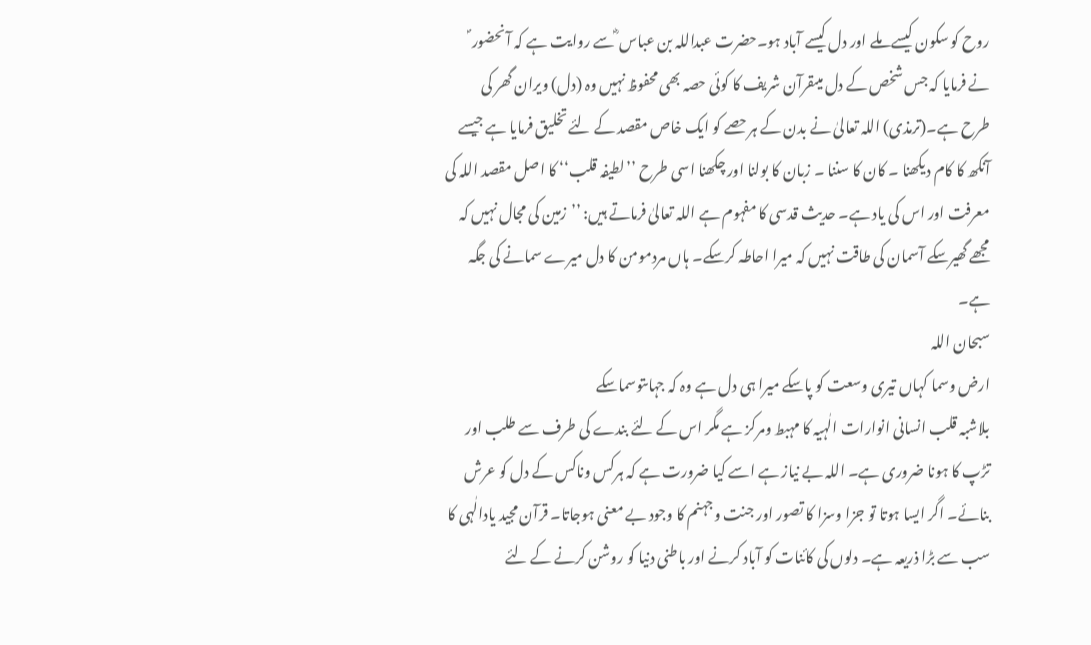روح کو سکون کیسے ملے اور دل کیسے آباد ہو۔حضرت عبداللہ بن عباس ؓ سے روایت ہے کہ آنحضور ؐ نے فرمایا کہ جس شخص کے دل میںقرآن شریف کا کوئی حصہ بھی محفوظ نہیں وہ (دل) ویران گھر کی طرح ہے۔(ترمذی) اللہ تعالیٰ نے بدن کے ہرحصے کو ایک خاص مقصد کے لئے تخلیق فرمایا ہے جیسے آنکھ کا کام دیکھنا ۔ کان کا سننا ۔ زبان کا بولنا اور چکھنا اسی طرح ’’لطیفہ قلب‘‘ کا اصل مقصد اللہ کی معرفت اور اس کی یاد ہے۔ حدیث قدسی کا مفہوم ہے اللہ تعالیٰ فرماتے ہیں: ’’زمین کی مجال نہیں کہ مجھے گھیرسکے آسمان کی طاقت نہیں کہ میرا احاطہ کرسکے۔ ہاں مردمومن کا دل میرے سمانے کی جگہ ہے۔
سبحان اللہ
ارض وسما کہاں تیری وسعت کو پاسکے میرا ہی دل ہے وہ کہ جہاںتوسماسکے
بلاشبہ قلب انسانی انوارات الٰہیہ کا مہبط ومرکز ہے مگر اس کے لئے بندے کی طرف سے طلب اور تڑپ کا ہونا ضروری ہے۔ اللہ بے نیاز ہے اسے کیا ضرورت ہے کہ ہرکس وناکس کے دل کو عرش بنائے۔ اگر ایسا ہوتا تو جزا وسزا کا تصور اور جنت وجہنم کا وجود بے معنی ہوجاتا۔ قرآن مجید یادالٰہی کا سب سے بڑا ذریعہ ہے۔ دلوں کی کائنات کو آباد کرنے اور باطنی دنیا کو روشن کرنے کے لئے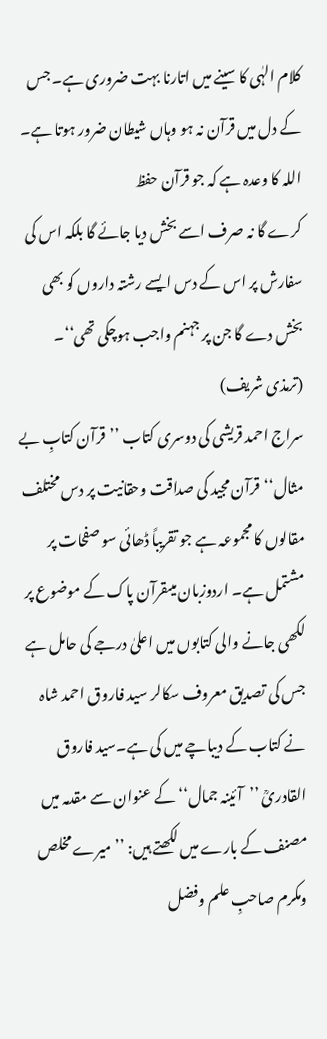کلام الہٰی کا سینے میں اتارنا بہت ضروری ہے۔ جس کے دل میں قرآن نہ ہو وہاں شیطان ضرور ہوتا ہے۔ اللہ کا وعدہ ہے کہ جو قرآن حفظ
کرے گا نہ صرف اسے بخش دیا جائے گا بلکہ اس کی سفارش پر اس کے دس ایسے رشتہ داروں کو بھی بخش دے گا جن پر جہنم واجب ہوچکی تھی‘‘۔ (ترمذی شریف)
سراج احمد قریشی کی دوسری کتاب ’’قرآن کتابِ بے مثال‘‘قرآن مجید کی صداقت وحقانیت پر دس مختلف مقالوں کا مجموعہ ہے جو تقریباً ڈھائی سو صفحات پر مشتمل ہے۔ اردوزبان میںقرآن پاک کے موضوع پر لکھی جانے والی کتابوں میں اعلیٰ درجے کی حامل ہے جس کی تصدیق معروف سکالر سید فاروق احمد شاہ نے کتاب کے دیباچے میں کی ہے۔سید فاروق القادریؒ ’’آئینہ جمال‘‘ کے عنوان سے مقدمہ میں مصنف کے بارے میں لکھتے ہیں: ’’میرے مخلص ومکرم صاحبِ علم وفضل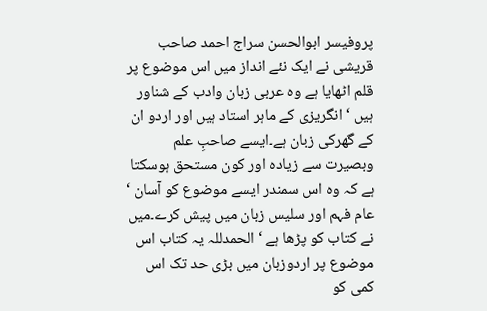پروفیسر ابوالحسن سراج احمد صاحب قریشی نے ایک نئے انداز میں اس موضوع پر قلم اٹھایا ہے وہ عربی زبان وادب کے شناور ہیں ‘ انگریزی کے ماہر استاد ہیں اور اردو ان کے گھرکی زبان ہے۔ایسے صاحبِ علم وبصیرت سے زیادہ اور کون مستحق ہوسکتا ہے کہ وہ اس سمندر ایسے موضوع کو آسان ‘ عام فہم اور سلیس زبان میں پیش کرے۔میں نے کتاب کو پڑھا ہے ‘ الحمدللہ یہ کتاب اس موضوع پر اردوزبان میں بڑی حد تک اس کمی کو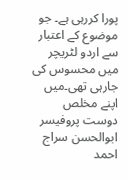پورا کررہی ہے۔ جو موضوع کے اعتبار سے اردو لٹریچر میں محسوس کی جارہی تھی۔میں اپنے مخلص دوست پروفیسر ابوالحسن سراج احمد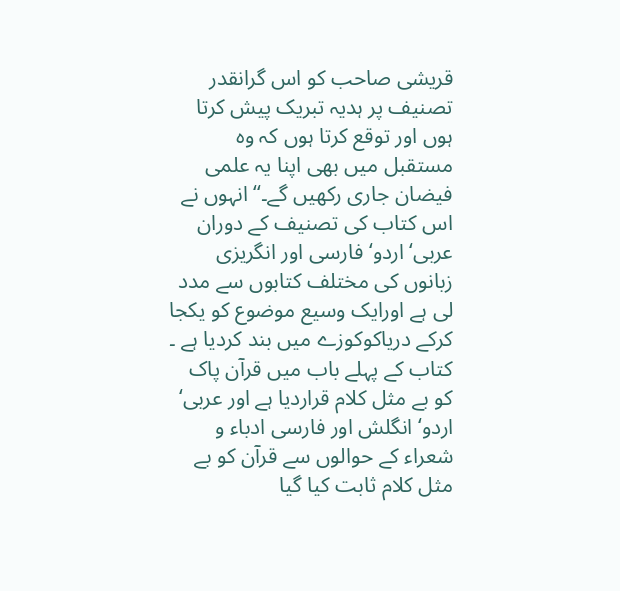قریشی صاحب کو اس گرانقدر تصنیف پر ہدیہ تبریک پیش کرتا ہوں اور توقع کرتا ہوں کہ وہ مستقبل میں بھی اپنا یہ علمی فیضان جاری رکھیں گے۔‘‘انہوں نے اس کتاب کی تصنیف کے دوران عربی‘ اردو‘ فارسی اور انگریزی زبانوں کی مختلف کتابوں سے مدد لی ہے اورایک وسیع موضوع کو یکجا کرکے دریاکوکوزے میں بند کردیا ہے ۔ کتاب کے پہلے باب میں قرآن پاک کو بے مثل کلام قراردیا ہے اور عربی‘ اردو‘ انگلش اور فارسی ادباء و شعراء کے حوالوں سے قرآن کو بے مثل کلام ثابت کیا گیا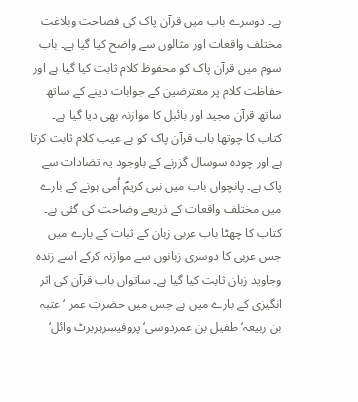ہے۔ دوسرے باب میں قرآن پاک کی فصاحت وبلاغت مختلف واقعات اور مثالوں سے واضح کیا گیا ہے۔ باب سوم میں قرآن پاک کو محفوظ کلام ثابت کیا گیا ہے اور حفاظت کلام پر معترضین کے جوابات دینے کے ساتھ ساتھ قرآن مجید اور بائبل کا موازنہ بھی دیا گیا ہے۔ کتاب کا چوتھا باب قرآن پاک کو بے عیب کلام ثابت کرتا ہے اور چودہ سوسال گزرنے کے باوجود یہ تضادات سے پاک ہے۔ پانچواں باب میں نبی کریمؐ اُمی ہونے کے بارے میں مختلف واقعات کے ذریعے وضاحت کی گئی ہے۔ کتاب کا چھٹا باب عربی زبان کے ثبات کے بارے میں جس عربی کا دوسری زبانوں سے موازنہ کرکے اسے زندہ وجاوید زبان ثابت کیا گیا ہے۔ ساتواں باب قرآن کی اثر انگیزی کے بارے میں ہے جس میں حضرت عمر ‘ عتبہ بن ربیعہ‘ طفیل بن عمردوسی‘ پروفیسرہربرٹ وائل‘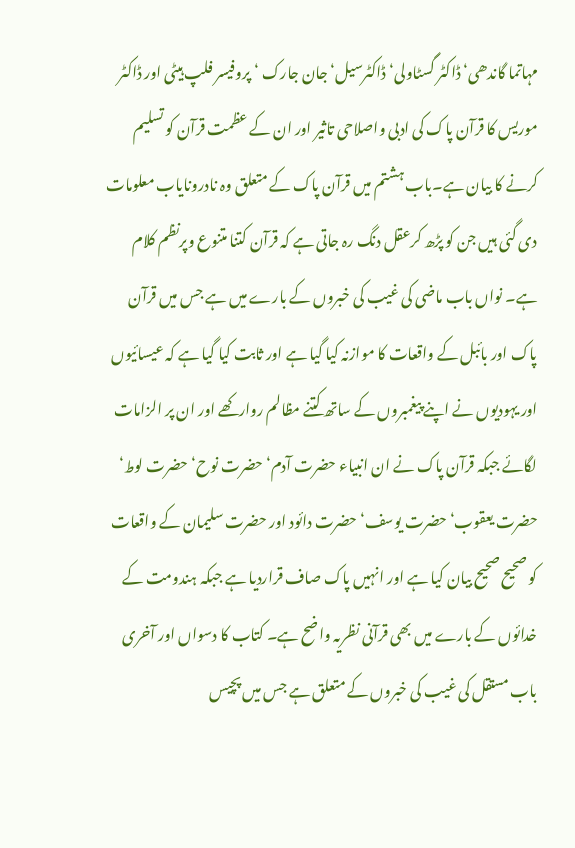مہاتما گاندھی‘ ڈاکٹر گسٹاولی‘ ڈاکٹرسیل‘ جان جارک ‘ پروفیسر فلپ ہیٹی اور ڈاکٹر موریس کا قرآن پاک کی ادبی واصلاحی تاثیر اور ان کے عظمت قرآن کو تسلیم کرنے کا بیان ہے۔باب ہشتم میں قرآن پاک کے متعلق وہ نادرونایاب معلومات دی گئی ہیں جن کو پڑھ کرعقل دنگ رہ جاتی ہے کہ قرآن کتنا متنوع وپرنظم کلام ہے۔ نواں باب ماضی کی غیب کی خبروں کے بارے میں ہے جس میں قرآن پاک اور بائبل کے واقعات کا موازنہ کیا گیا ہے اور ثابت کیا گیا ہے کہ عیسائیوں اور یہودیوں نے اپنے پیغمبروں کے ساتھ کتنے مظالم روارکھے اور ان پر الزامات لگائے جبکہ قرآن پاک نے ان انبیاء حضرت آدم‘ حضرت نوح‘ حضرت لوط‘ حضرت یعقوب‘ حضرت یوسف‘ حضرت دائود اور حضرت سلیمان کے واقعات کو صحیح صحیح بیان کیا ہے اور انہیں پاک صاف قراردیا ہے جبکہ ہندومت کے خدائوں کے بارے میں بھی قرآنی نظریہ واضح ہے۔ کتاب کا دسواں اور آخری باب مستقل کی غیب کی خبروں کے متعلق ہے جس میں پچیس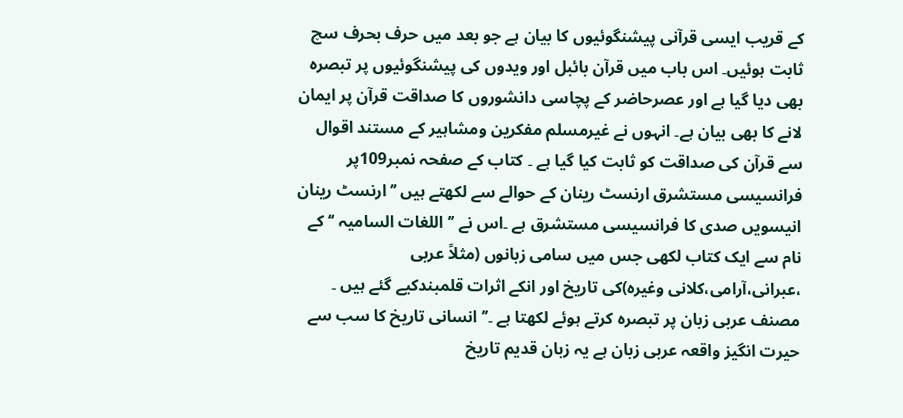کے قریب ایسی قرآنی پیشنگوئیوں کا بیان ہے جو بعد میں حرف بحرف سچ ثابت ہوئیں۔ اس باب میں قرآن بائبل اور ویدوں کی پیشنگوئیوں پر تبصرہ بھی دیا گیا ہے اور عصرحاضر کے پچاسی دانشوروں کا صداقت قرآن پر ایمان لانے کا بھی بیان ہے۔ انہوں نے غیرمسلم مفکرین ومشاہیر کے مستند اقوال سے قرآن کی صداقت کو ثابت کیا گیا ہے ۔ کتاب کے صفحہ نمبر109پر فرانسیسی مستشرق ارنسٹ رینان کے حوالے سے لکھتے ہیں ’’ارنسٹ رینان انیسویں صدی کا فرانسیسی مستشرق ہے ۔اس نے ’’اللغات السامیہ ‘‘ کے نام سے ایک کتاب لکھی جس میں سامی زبانوں (مثلاً عربی ،عبرانی،آرامی،کلانی وغیرہ)کی تاریخ اور انکے اثرات قلمبندکیے گئے ہیں ۔ مصنف عربی زبان پر تبصرہ کرتے ہوئے لکھتا ہے ۔’’انسانی تاریخ کا سب سے حیرت انگیز واقعہ عربی زبان ہے یہ زبان قدیم تاریخ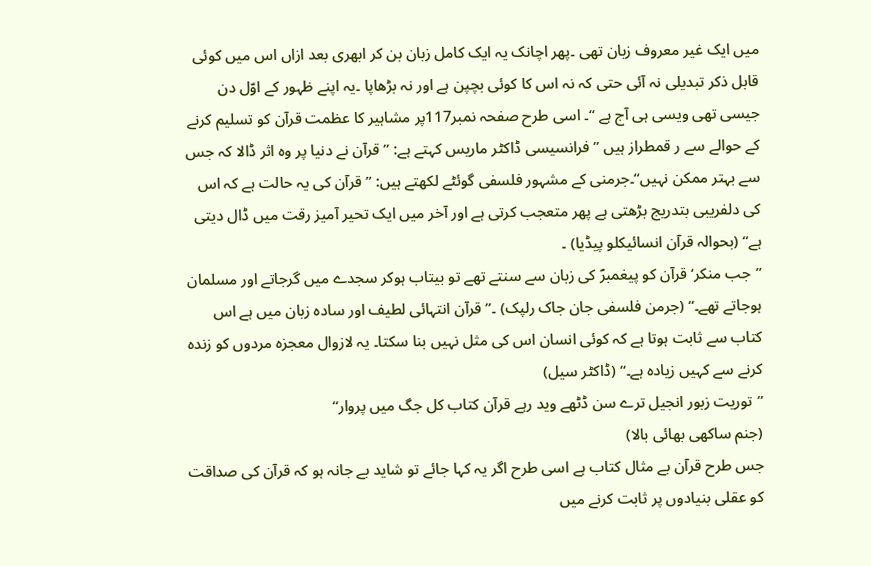میں ایک غیر معروف زبان تھی ۔پھر اچانک یہ ایک کامل زبان بن کر ابھری بعد ازاں اس میں کوئی قابل ذکر تبدیلی نہ آئی حتی کہ نہ اس کا کوئی بچپن ہے اور نہ بڑھاپا ۔یہ اپنے ظہور کے اوّل دن جیسی تھی ویسی ہی آج ہے ‘‘۔ اسی طرح صفحہ نمبر117پر مشاہیر کا عظمت قرآن کو تسلیم کرنے کے حوالے سے ر قمطراز ہیں ’’ فرانسیسی ڈاکٹر ماریس کہتے ہے: ’’قرآن نے دنیا پر وہ اثر ڈالا کہ جس سے بہتر ممکن نہیں‘‘۔جرمنی کے مشہور فلسفی گوئٹے لکھتے ہیں: ’’قرآن کی یہ حالت ہے کہ اس کی دلفریبی بتدریج بڑھتی ہے پھر متعجب کرتی ہے اور آخر میں ایک تحیر آمیز رقت میں ڈال دیتی ہے‘‘ (بحوالہ قرآن انسائیکلو پیڈیا) ۔
’’جب منکر‘قرآن کو پیغمبرؐ کی زبان سے سنتے تھے تو بیتاب ہوکر سجدے میں گرجاتے اور مسلمان ہوجاتے تھے۔‘‘ (جرمن فلسفی جان جاک رلپک) ۔’’قرآن انتہائی لطیف اور سادہ زبان میں ہے اس کتاب سے ثابت ہوتا ہے کہ کوئی انسان اس کی مثل نہیں بنا سکتا۔ یہ لازوال معجزہ مردوں کو زندہ کرنے سے کہیں زیادہ ہے۔‘‘ (ڈاکٹر سیل)
’’توریت زبور انجیل ترے سن ڈٹھے وید رہے قرآن کتاب کل جگ میں پروار‘‘
(جنم ساکھی بھائی بالا)
جس طرح قرآن بے مثال کتاب ہے اسی طرح اگر یہ کہا جائے تو شاید بے جانہ ہو کہ قرآن کی صداقت کو عقلی بنیادوں پر ثابت کرنے میں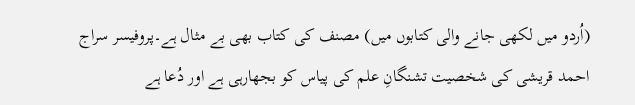(اُردو میں لکھی جانے والی کتابوں میں) مصنف کی کتاب بھی بے مثال ہے۔پروفیسر سراج احمد قریشی کی شخصیت تشنگانِ علم کی پیاس کو بجھارہی ہے اور دُعا ہے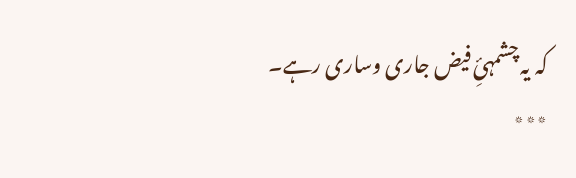کہ یہ چشمہئِ فیض جاری وساری رہے۔
٭٭٭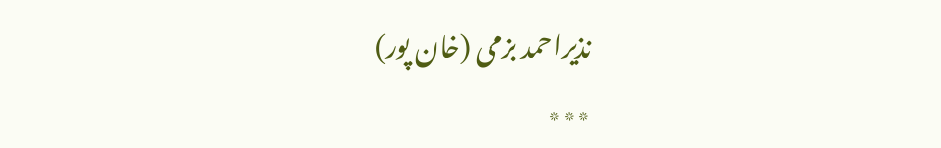نذیراحمد بزمی (خان پور)
٭٭٭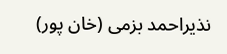نذیراحمد بزمی (خان پور)